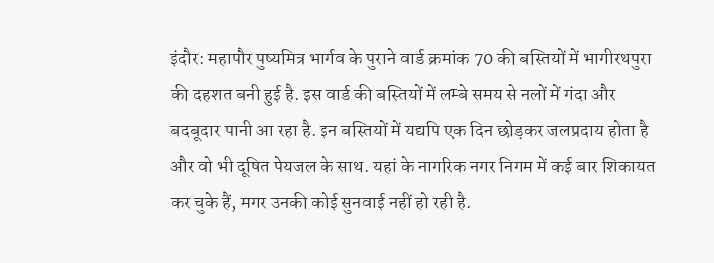इंदौर: महापौर पुष्यमित्र भार्गव के पुराने वार्ड क्रमांक 70 की बस्तियों में भागीरथपुरा की दहशत बनी हुई है. इस वार्ड की बस्तियों में लम्बे समय से नलों में गंदा और बदबूदार पानी आ रहा है. इन बस्तियों में यद्यपि एक दिन छोड़कर जलप्रदाय होता है और वो भी दूषित पेयजल के साथ. यहां के नागरिक नगर निगम में कई बार शिकायत कर चुके हैं, मगर उनकी कोई सुनवाई नहीं हो रही है.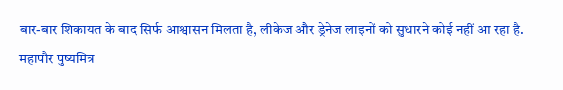बार-बार शिकायत के बाद सिर्फ आश्वासन मिलता है, लीकेज और ड्रेनेज लाइनों को सुधारने कोई नहीं आ रहा है.
महापौर पुष्यमित्र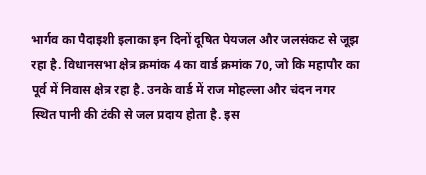भार्गव का पैदाइशी इलाका इन दिनों दूषित पेयजल और जलसंकट से जूझ रहा है. विधानसभा क्षेत्र क्रमांक 4 का वार्ड क्रमांक 70, जो कि महापौर का पूर्व में निवास क्षेत्र रहा है. उनके वार्ड में राज मोहल्ला और चंदन नगर स्थित पानी की टंकी से जल प्रदाय होता है. इस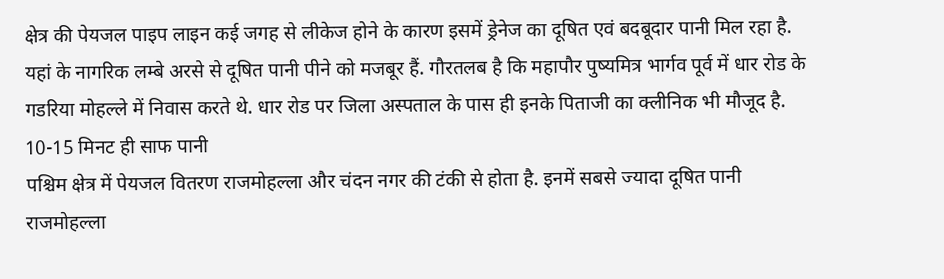क्षेत्र की पेयजल पाइप लाइन कई जगह से लीकेज होने के कारण इसमें ड्रेनेज का दूषित एवं बदबूदार पानी मिल रहा है. यहां के नागरिक लम्बे अरसे से दूषित पानी पीने को मजबूर हैं. गौरतलब है कि महापौर पुष्यमित्र भार्गव पूर्व में धार रोड के गडरिया मोहल्ले में निवास करते थे. धार रोड पर जिला अस्पताल के पास ही इनके पिताजी का क्लीनिक भी मौजूद है.
10-15 मिनट ही साफ पानी
पश्चिम क्षेत्र में पेयजल वितरण राजमोहल्ला और चंदन नगर की टंकी से होता है. इनमें सबसे ज्यादा दूषित पानी राजमोहल्ला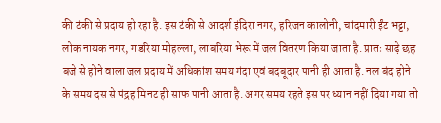की टंकी से प्रदाय हो रहा है. इस टंकी से आदर्श इंदिरा नगर, हरिजन कालोनी, चांदमारी ईंट भट्टा, लोक नायक नगर, गडरिया मोहल्ला, लाबरिया भेरू में जल वितरण किया जाता है. प्रातः साढ़े छह बजे से होने वाला जल प्रदाय में अधिकांश समय गंदा एवं बदबूदार पानी ही आता है. नल बंद होने के समय दस से पंद्रह मिनट ही साफ पानी आता है. अगर समय रहते इस पर ध्यान नहीं दिया गया तो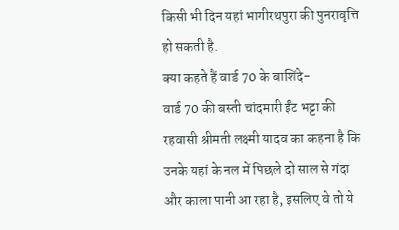किसी भी दिन यहां भागीरथपुरा की पुनरावृत्ति हो सकती है.
क्या कहते हैं वार्ड 70 के बाशिंदे-
वार्ड 70 की बस्ती चांदमारी ईंट भट्टा की रहवासी श्रीमती लक्ष्मी यादव का कहना है कि उनके यहां के नल में पिछले दो साल से गंदा और काला पानी आ रहा है, इसलिए वे तो ये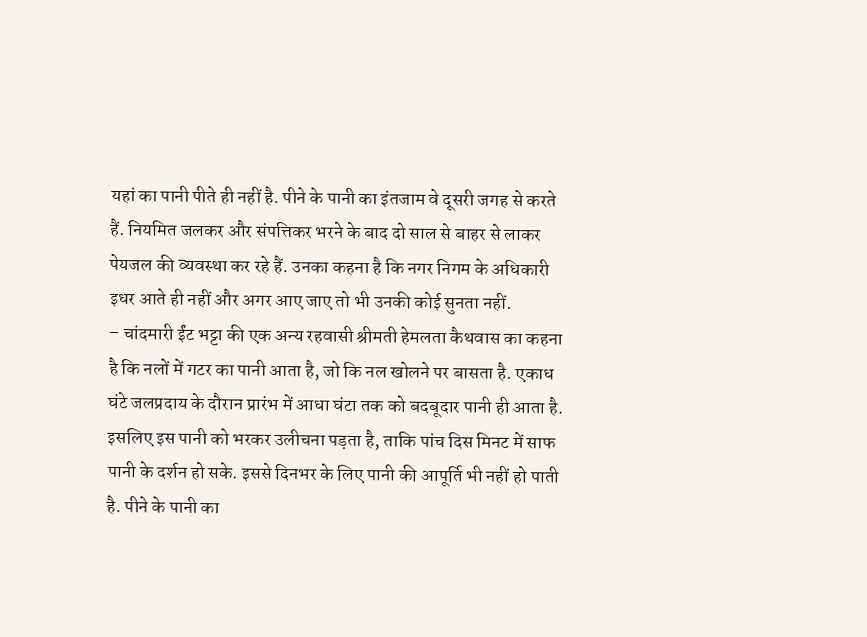यहां का पानी पीते ही नहीं है. पीने के पानी का इंतजाम वे दूसरी जगह से करते हैं. नियमित जलकर और संपत्तिकर भरने के बाद दो साल से बाहर से लाकर पेयजल की व्यवस्था कर रहे हैं. उनका कहना है कि नगर निगम के अधिकारी इधर आते ही नहीं और अगर आए जाए तो भी उनकी कोई सुनता नहीं.
– चांदमारी ईंट भट्टा की एक अन्य रहवासी श्रीमती हेमलता कैथवास का कहना है कि नलों में गटर का पानी आता है, जो कि नल खोलने पर बासता है. एकाध घंटे जलप्रदाय के दौरान प्रारंभ में आधा घंटा तक को बदबूदार पानी ही आता है. इसलिए इस पानी को भरकर उलीचना पड़ता है, ताकि पांच दिस मिनट में साफ पानी के दर्शन हो सके. इससे दिनभर के लिए पानी की आपूर्ति भी नहीं हो पाती है. पीने के पानी का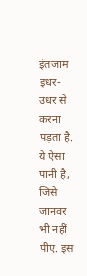इंतजाम इधर-उधर से करना पड़ता है. ये ऐसा पानी है, जिसे जानवर भी नहीं पीए. इस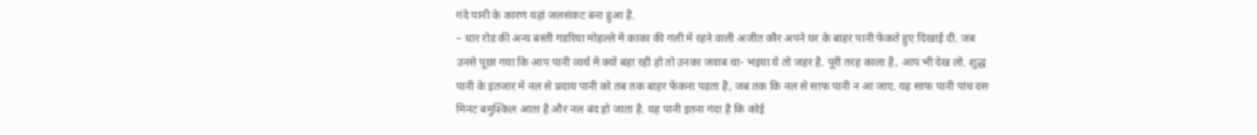गंदे पानी के कारण यहां जलसंकट बना हुआ है.
– धार रोड की अन्य बस्ती गडरिया मोहल्ले में काका की गली में रहने वाली अजीत कौर अपने घर के बाहर पानी फेंकते हुए दिखाई दी. जब उनसे पूछा गया कि आप पानी व्यर्थ में क्यों बहा रही हो तो उनका जवाब था- भइया ये तो जहर है. पूरी तरह काला है, आप भी देख लो. शुद्ध पानी के इंतजार में नल से प्रदाय पानी को तब तक बाहर फेंकना पड़ता है, जब तक कि नल से साफ पानी न आ जाए. यह साफ पानी पांच दस मिनट बमुश्किल आता है और नल बंद हो जाता है. यह पानी इतना गंदा है कि कोई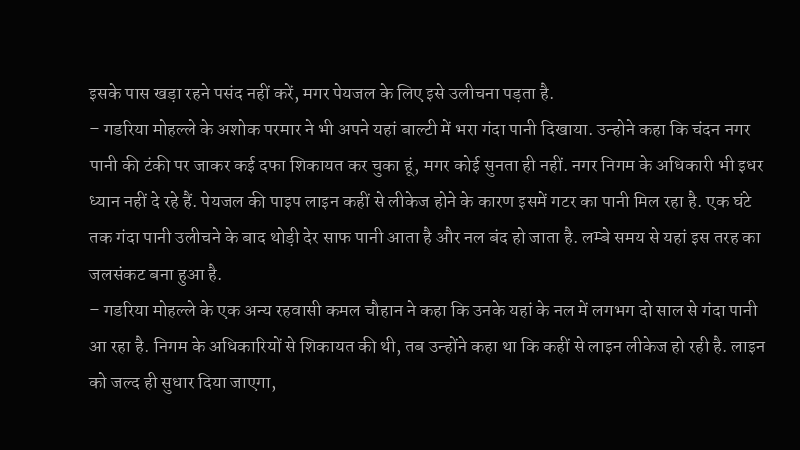इसके पास खड़ा रहने पसंद नहीं करें, मगर पेयजल के लिए इसे उलीचना पड़ता है.
– गडरिया मोहल्ले के अशोक परमार ने भी अपने यहां बाल्टी में भरा गंदा पानी दिखाया. उन्होने कहा कि चंदन नगर पानी की टंकी पर जाकर कई दफा शिकायत कर चुका हूं, मगर कोई सुनता ही नहीं. नगर निगम के अधिकारी भी इधर ध्यान नहीं दे रहे हैं. पेयजल की पाइप लाइन कहीं से लीकेज होने के कारण इसमें गटर का पानी मिल रहा है. एक घंटे तक गंदा पानी उलीचने के बाद थोड़ी देर साफ पानी आता है और नल बंद हो जाता है. लम्बे समय से यहां इस तरह का जलसंकट बना हुआ है.
– गडरिया मोहल्ले के एक अन्य रहवासी कमल चौहान ने कहा कि उनके यहां के नल में लगभग दो साल से गंदा पानी आ रहा है. निगम के अधिकारियों से शिकायत की थी, तब उन्होंने कहा था कि कहीं से लाइन लीकेज हो रही है. लाइन को जल्द ही सुधार दिया जाएगा,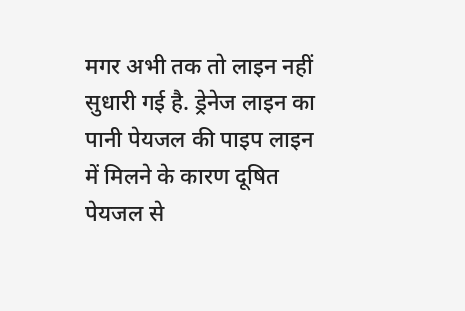मगर अभी तक तो लाइन नहीं सुधारी गई है. ड्रेनेज लाइन का पानी पेयजल की पाइप लाइन में मिलने के कारण दूषित पेयजल से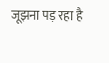जूझना पड़ रहा है